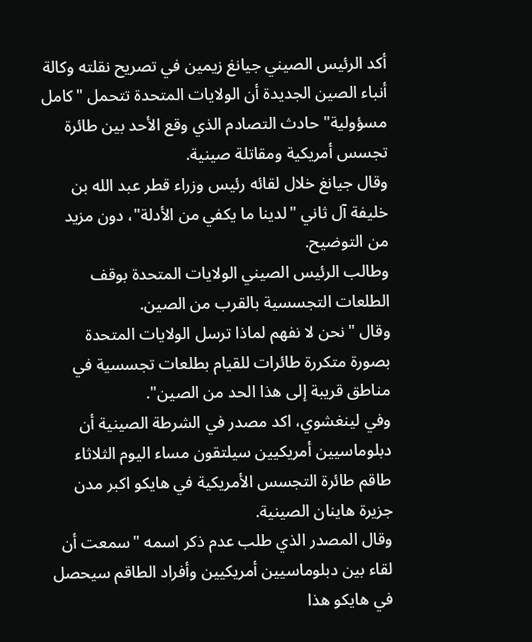أكد الرئيس الصيني جيانغ زيمين في تصريح نقلته وكالة أنباء الصين الجديدة أن الولايات المتحدة تتحمل "كامل مسؤولية" حادث التصادم الذي وقع الأحد بين طائرة تجسس أمريكية ومقاتلة صينية.
وقال جيانغ خلال لقائه رئيس وزراء قطر عبد الله بن خليفة آل ثاني "لدينا ما يكفي من الأدلة"، دون مزيد من التوضيح.
وطالب الرئيس الصيني الولايات المتحدة بوقف الطلعات التجسسية بالقرب من الصين.
وقال "نحن لا نفهم لماذا ترسل الولايات المتحدة بصورة متكررة طائرات للقيام بطلعات تجسسية في مناطق قريبة إلى هذا الحد من الصين".
وفي لينغشوي، اكد مصدر في الشرطة الصينية أن دبلوماسيين أمريكيين سيلتقون مساء اليوم الثلاثاء طاقم طائرة التجسس الأمريكية في هايكو اكبر مدن جزيرة هاينان الصينية.
وقال المصدر الذي طلب عدم ذكر اسمه "سمعت أن لقاء بين دبلوماسيين أمريكيين وأفراد الطاقم سيحصل في هايكو هذا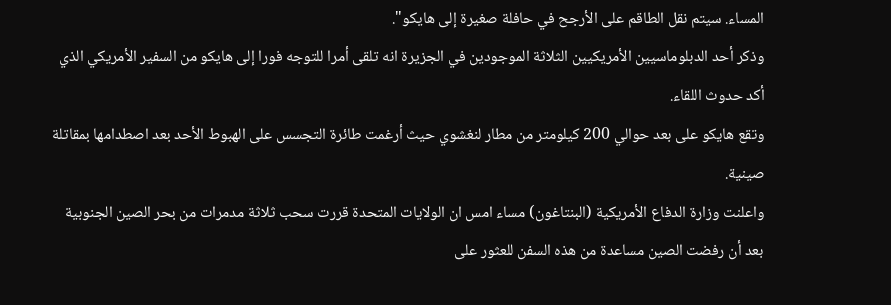المساء. سيتم نقل الطاقم على الأرجح في حافلة صغيرة إلى هايكو".
وذكر أحد الدبلوماسيين الأمريكيين الثلاثة الموجودين في الجزيرة انه تلقى أمرا للتوجه فورا إلى هايكو من السفير الأمريكي الذي أكد حدوث اللقاء.
وتقع هايكو على بعد حوالي 200 كيلومتر من مطار لنغشوي حيث أرغمت طائرة التجسس على الهبوط الأحد بعد اصطدامها بمقاتلة صينية.
واعلنت وزارة الدفاع الأمريكية (البنتاغون) مساء امس ان الولايات المتحدة قررت سحب ثلاثة مدمرات من بحر الصين الجنوبية بعد أن رفضت الصين مساعدة من هذه السفن للعثور على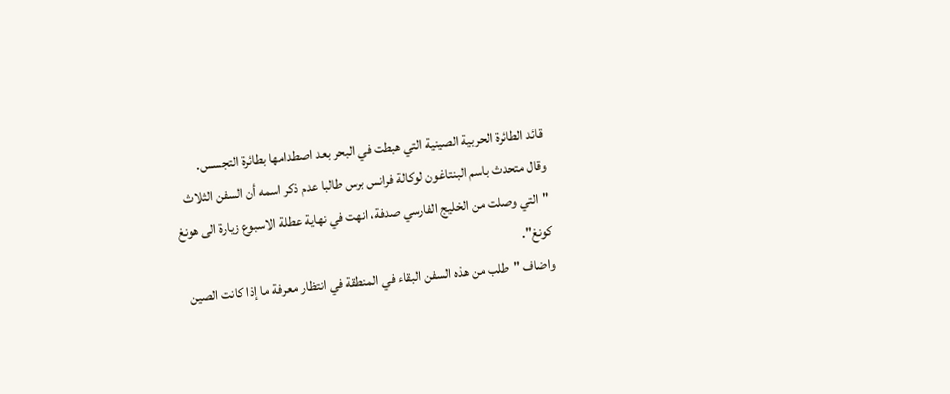قائد الطائرة الحربية الصينية التي هبطت في البحر بعد اصطدامها بطائرة التجسس.
وقال متحدث باسم البنتاغون لوكالة فرانس برس طالبا عدم ذكر اسمه أن السفن الثلاث "التي وصلت من الخليج الفارسي صدفة، انهت في نهاية عطلة الاسبوع زيارة الى هونغ كونغ".
واضاف "طلب من هذه السفن البقاء في المنطقة في انتظار معرفة ما إذا كانت الصين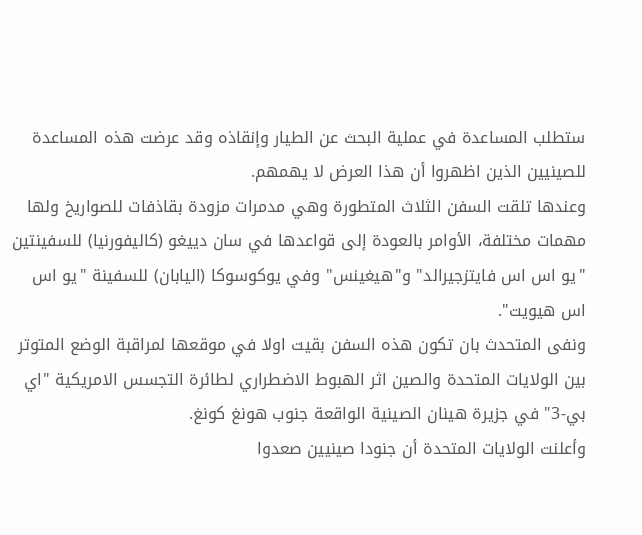ستطلب المساعدة في عملية البحث عن الطيار وإنقاذه وقد عرضت هذه المساعدة للصينيين الذين اظهروا أن هذا العرض لا يهمهم.
وعندها تلقت السفن الثلاث المتطورة وهي مدمرات مزودة بقاذفات للصواريخ ولها مهمات مختلفة، الأوامر بالعودة إلى قواعدها في سان دييغو (كاليفورنيا) للسفينتين "يو اس اس فايتزجيرالد" و"هيغينس" وفي يوكوسوكا (اليابان) للسفينة "يو اس اس هيويت".
ونفى المتحدث بان تكون هذه السفن بقيت اولا في موقعها لمراقبة الوضع المتوتر بين الولايات المتحدة والصين اثر الهبوط الاضطراري لطائرة التجسس الامريكية "اي بي-3" في جزيرة هينان الصينية الواقعة جنوب هونغ كونغ.
وأعلنت الولايات المتحدة أن جنودا صينيين صعدوا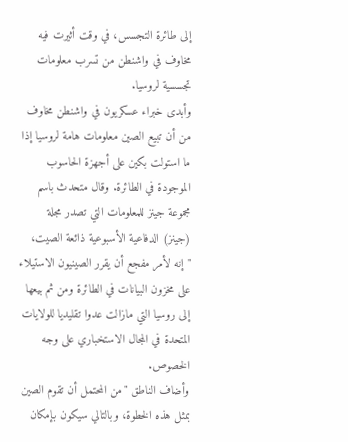إلى طائرة التجسس، في وقت أثيرت فيه مخاوف في واشنطن من تسرب معلومات تجسسية لروسيا.
وأبدى خبراء عسكريون في واشنطن مخاوف من أن تبيع الصين معلومات هامة لروسيا إذا ما استولت بكين على أجهزة الحاسوب الموجودة في الطائرة. وقال متحدث باسم مجموعة جينز للمعلومات التي تصدر مجلة (جينز) الدفاعية الأسبوعية ذائعة الصيت، "إنه لأمر مفجع أن يقرر الصينيون الاستيلاء على مخزون البيانات في الطائرة ومن ثم بيعها إلى روسيا التي مازالت عدوا تقليديا للولايات المتحدة في المجال الاستخباري على وجه الخصوص.
وأضاف الناطق "من المحتمل أن تقوم الصين بمثل هذه الخطوة، وبالتالي سيكون بإمكان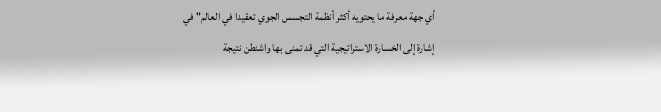أي جهة معرفة ما يحتويه أكثر أنظمة التجسس الجوي تعقيدا في العالم" في إشارة إلى الخسارة الاستراتيجية التي قد تمنى بها واشنطن نتيجة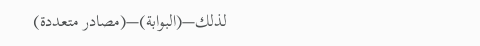لذلك—(البوابة)—(مصادر متعددة)